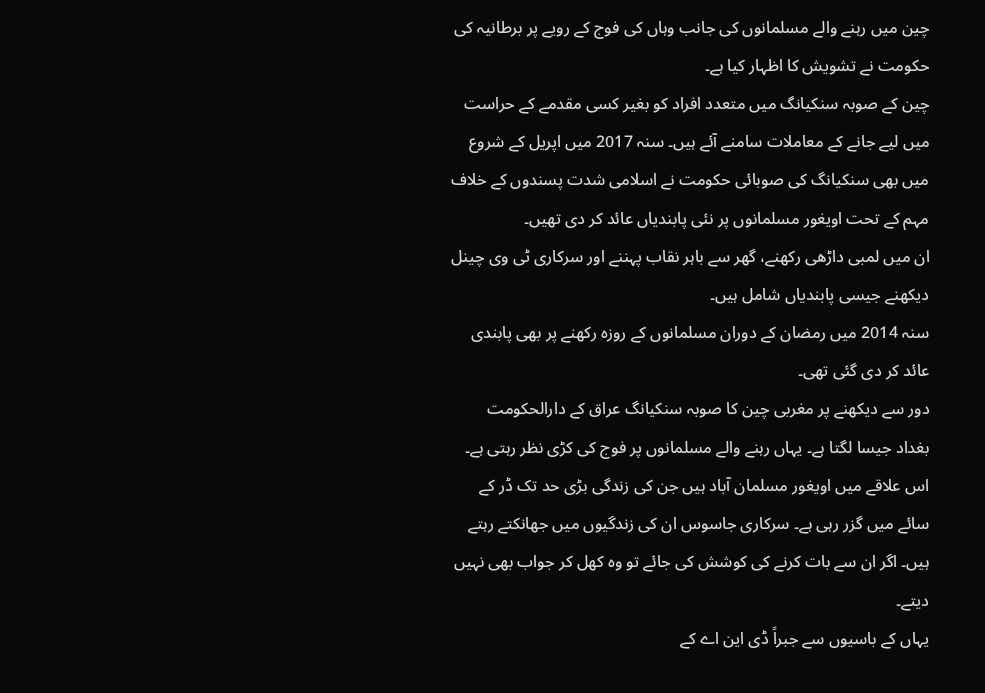چین میں رہنے والے مسلمانوں کی جانب وہاں کی فوج کے رویے پر برطانیہ کی حکومت نے تشویش کا اظہار کیا ہے۔
چین کے صوبہ سنکیانگ میں متعدد افراد کو بغیر کسی مقدمے کے حراست میں لیے جانے کے معاملات سامنے آئے ہیں۔ سنہ 2017 میں اپریل کے شروع میں بھی سنکیانگ کی صوبائی حکومت نے اسلامی شدت پسندوں کے خلاف مہم کے تحت اویغور مسلمانوں پر نئی پابندیاں عائد کر دی تھیں۔
ان میں لمبی داڑھی رکھنے، گھر سے باہر نقاب پہننے اور سرکاری ٹی وی چینل دیکھنے جیسی پابندیاں شامل ہیں۔
سنہ 2014 میں رمضان کے دوران مسلمانوں کے روزہ رکھنے پر بھی پابندی عائد کر دی گئی تھی۔
دور سے دیکھنے پر مغربی چین کا صوبہ سنکیانگ عراق کے دارالحکومت بغداد جیسا لگتا ہے۔ یہاں رہنے والے مسلمانوں پر فوج کی کڑی نظر رہتی ہے۔
اس علاقے میں اویغور مسلمان آباد ہیں جن کی زندگی بڑی حد تک ڈر کے سائے میں گزر رہی ہے۔ سرکاری جاسوس ان کی زندگیوں میں جھانکتے رہتے ہیں۔ اگر ان سے بات کرنے کی کوشش کی جائے تو وہ کھل کر جواب بھی نہیں دیتے۔
یہاں کے باسیوں سے جبراً ڈی این اے کے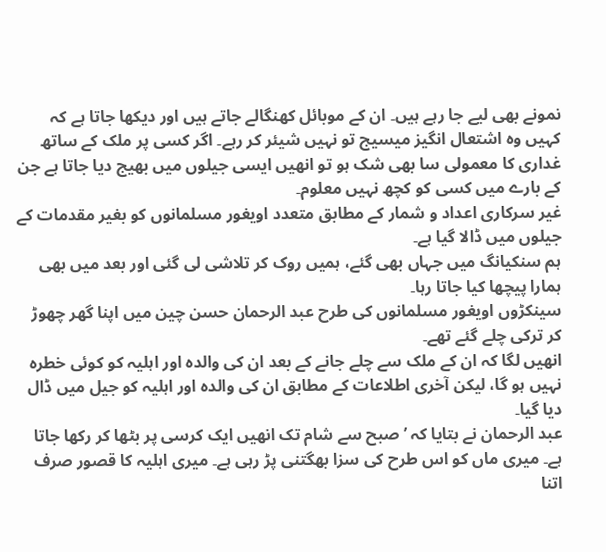نمونے بھی لیے جا رہے ہیں۔ ان کے موبائل کھنگالے جاتے ہیں اور دیکھا جاتا ہے کہ کہیں وہ اشتعال انگیز میسیج تو نہیں شیئر کر رہے۔ اگر کسی پر ملک کے ساتھ غداری کا معمولی سا بھی شک ہو تو انھیں ایسی جیلوں میں بھیج دیا جاتا ہے جن کے بارے میں کسی کو کچھ نہیں معلوم۔
غیر سرکاری اعداد و شمار کے مطابق متعدد اویغور مسلمانوں کو بغیر مقدمات کے جیلوں میں ڈالا گیا ہے۔
ہم سنکیانگ میں جہاں بھی گئے، ہمیں روک کر تلاشی لی گئی اور بعد میں بھی ہمارا پیچھا کیا جاتا رہا۔
سینکڑوں اویغور مسلمانوں کی طرح عبد الرحمان حسن چین میں اپنا گھر چھوڑ کر ترکی چلے گئے تھے۔
انھیں لگا کہ ان کے ملک سے چلے جانے کے بعد ان کی والدہ اور اہلیہ کو کوئی خطرہ نہیں ہو گا، لیکن آخری اطلاعات کے مطابق ان کی والدہ اور اہلیہ کو جیل میں ڈال دیا گیا۔
عبد الرحمان نے بتایا کہ ’صبح سے شام تک انھیں ایک کرسی پر بٹھا کر رکھا جاتا ہے۔ میری ماں کو اس طرح کی سزا بھگتنی پڑ رہی ہے۔ میری اہلیہ کا قصور صرف اتنا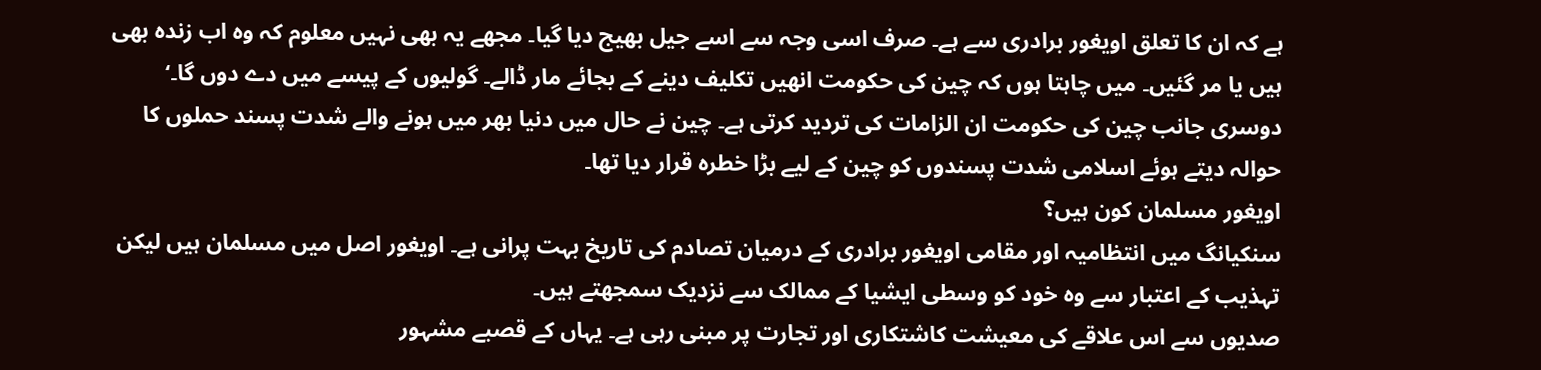ہے کہ ان کا تعلق اویغور برادری سے ہے۔ صرف اسی وجہ سے اسے جیل بھیج دیا گیا۔ مجھے یہ بھی نہیں معلوم کہ وہ اب زندہ بھی ہیں یا مر گئیں۔ میں چاہتا ہوں کہ چین کی حکومت انھیں تکلیف دینے کے بجائے مار ڈالے۔ گولیوں کے پیسے میں دے دوں گا۔‘
دوسری جانب چین کی حکومت ان الزامات کی تردید کرتی ہے۔ چین نے حال میں دنیا بھر میں ہونے والے شدت پسند حملوں کا حوالہ دیتے ہوئے اسلامی شدت پسندوں کو چین کے لیے بڑا خطرہ قرار دیا تھا۔
اویغور مسلمان کون ہیں؟
سنکیانگ میں انتظامیہ اور مقامی اویغور برادری کے درمیان تصادم کی تاریخ بہت پرانی ہے۔ اویغور اصل میں مسلمان ہیں لیکن تہذیب کے اعتبار سے وہ خود کو وسطی ایشیا کے ممالک سے نزدیک سمجھتے ہیں۔
صدیوں سے اس علاقے کی معیشت کاشتکاری اور تجارت پر مبنی رہی ہے۔ یہاں کے قصبے مشہور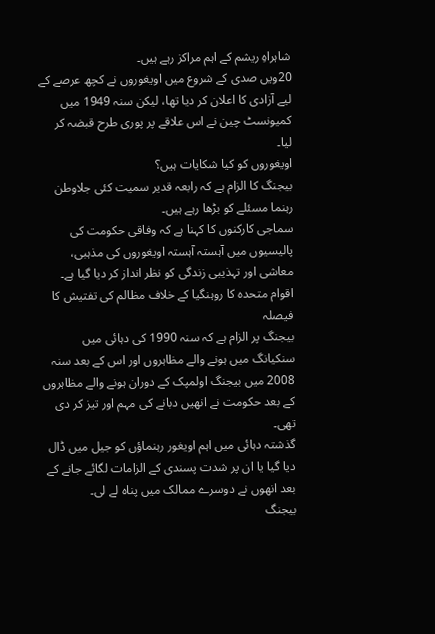شاہراہِ ریشم کے اہم مراکز رہے ہیں۔
20ویں صدی کے شروع میں اویغوروں نے کچھ عرصے کے لیے آزادی کا اعلان کر دیا تھا، لیکن سنہ 1949 میں کمیونسٹ چین نے اس علاقے پر پوری طرح قبضہ کر لیا۔
اویغوروں کو کیا شکایات ہیں؟
بیجنگ کا الزام ہے کہ رابعہ قدیر سمیت کئی جلاوطن رہنما مسئلے کو بڑھا رہے ہیں۔
سماجی کارکنوں کا کہنا ہے کہ وفاقی حکومت کی پالیسیوں میں آہستہ آہستہ اویغوروں کی مذہبی، معاشی اور تہذیبی زندگی کو نظر انداز کر دیا گیا ہے۔
اقوام متحدہ کا روہنگیا کے خلاف مظالم کی تفتیش کا فیصلہ
بیجنگ پر الزام ہے کہ سنہ 1990 کی دہائی میں سنکیانگ میں ہونے والے مظاہروں اور اس کے بعد سنہ 2008 میں بیجنگ اولمپک کے دوران ہونے والے مظاہروں کے بعد حکومت نے انھیں دبانے کی مہم اور تیز کر دی تھی۔
گذشتہ دہائی میں اہم اویغور رہنماؤں کو جیل میں ڈال دیا گیا یا ان پر شدت پسندی کے الزامات لگائے جانے کے بعد انھوں نے دوسرے ممالک میں پناہ لے لی۔
بیجنگ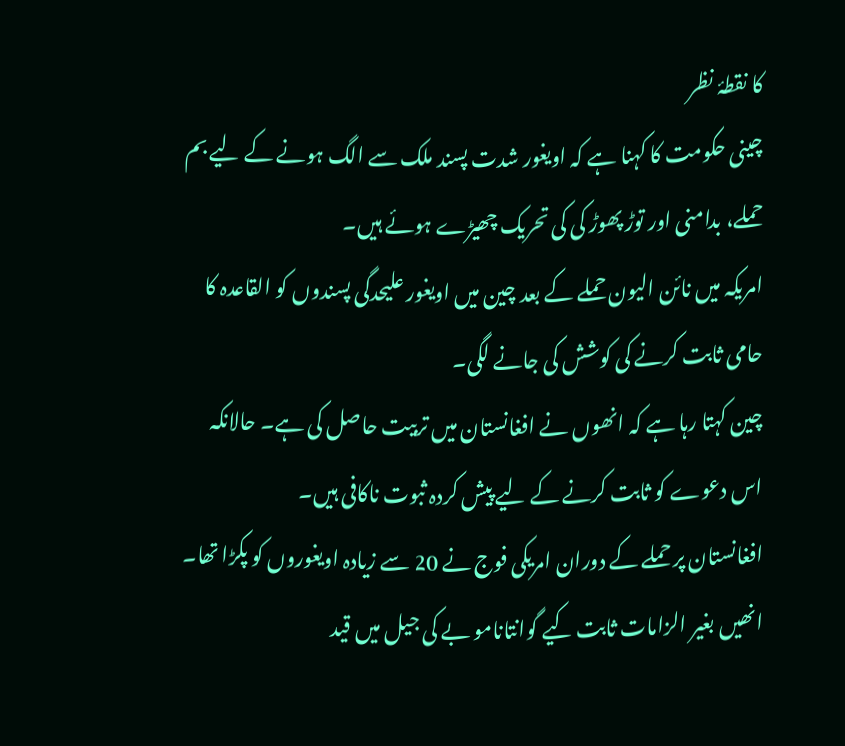کا نقطۂ نظر
چینی حکومت کا کہنا ہے کہ اویغور شدت پسند ملک سے الگ ہونے کے لیے بم حملے، بدامنی اور توڑ پھوڑ کی کی تحریک چھیڑے ہوئے ہیں۔
امریکہ میں نائن الیون حملے کے بعد چین میں اویغور علیحدگی پسندوں کو القاعدہ کا حامی ثابت کرنے کی کوشش کی جانے لگی۔
چین کہتا رہا ہے کہ انھوں نے افغانستان میں تربیت حاصل کی ہے۔ حالانکہ اس دعوے کو ثابت کرنے کے لیے پیش کردہ ثبوت ناکافی ہیں۔
افغانستان پر حملے کے دوران امریکی فوج نے 20 سے زیادہ اویغوروں کو پکڑا تھا۔
انھیں بغیر الزامات ثابت کیے گوانتانامو بے کی جیل میں قید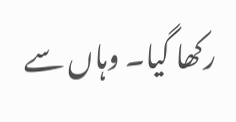رکھا گیا۔ وہاں سے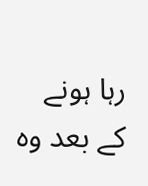رہا ہونے کے بعد وہ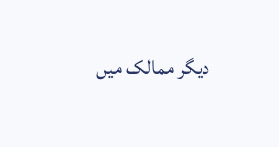دیگر ممالک میں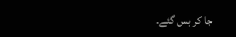جا کر بس گئے۔